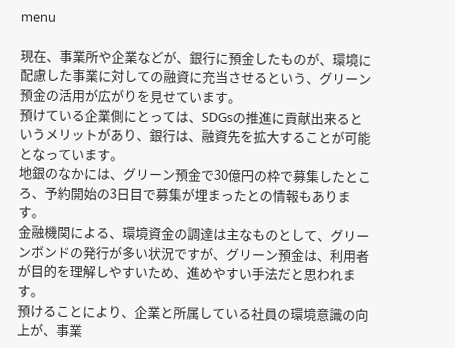menu

現在、事業所や企業などが、銀行に預金したものが、環境に配慮した事業に対しての融資に充当させるという、グリーン預金の活用が広がりを見せています。
預けている企業側にとっては、SDGsの推進に貢献出来るというメリットがあり、銀行は、融資先を拡大することが可能となっています。
地銀のなかには、グリーン預金で30億円の枠で募集したところ、予約開始の3日目で募集が埋まったとの情報もあります。
金融機関による、環境資金の調達は主なものとして、グリーンボンドの発行が多い状況ですが、グリーン預金は、利用者が目的を理解しやすいため、進めやすい手法だと思われます。
預けることにより、企業と所属している社員の環境意識の向上が、事業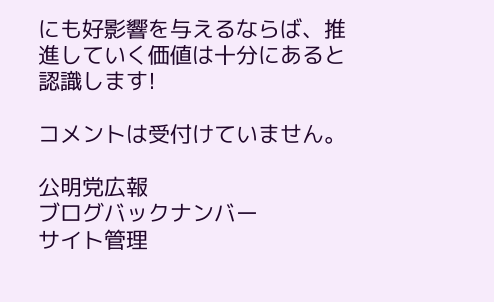にも好影響を与えるならば、推進していく価値は十分にあると認識します!

コメントは受付けていません。

公明党広報
ブログバックナンバー
サイト管理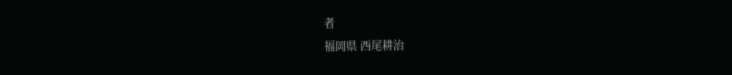者
福岡県 西尾耕治